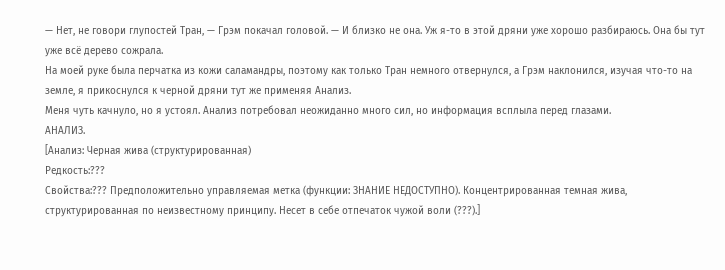— Нет, не говори глупостей Тран, — Грэм покачал головой. — И близко не она. Уж я-то в этой дряни уже хорошо разбираюсь. Она бы тут уже всё дерево сожрала.
На моей руке была перчатка из кожи саламандры, поэтому как только Тран немного отвернулся, а Грэм наклонился, изучая что-то на земле, я прикоснулся к черной дряни тут же применяя Анализ.
Меня чуть качнуло, но я устоял. Анализ потребовал неожиданно много сил, но информация всплыла перед глазами.
АНАЛИЗ.
[Анализ: Черная жива (структурированная)
Редкость:???
Свойства:??? Предположительно управляемая метка (функции: ЗНАНИЕ НЕДОСТУПНО). Концентрированная темная жива, структурированная по неизвестному принципу. Несет в себе отпечаток чужой воли (???).]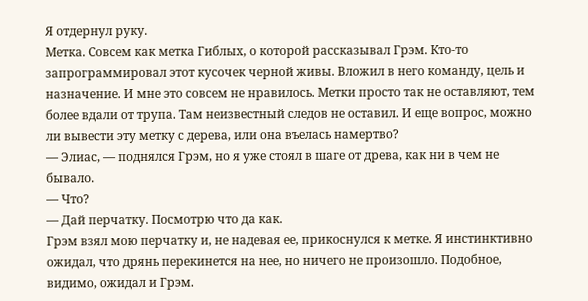Я отдернул руку.
Метка. Совсем как метка Гиблых, о которой рассказывал Грэм. Кто-то запрограммировал этот кусочек черной живы. Вложил в него команду, цель и назначение. И мне это совсем не нравилось. Метки просто так не оставляют, тем более вдали от трупа. Там неизвестный следов не оставил. И еще вопрос, можно ли вывести эту метку с дерева, или она въелась намертво?
— Элиас, — поднялся Грэм, но я уже стоял в шаге от древа, как ни в чем не бывало.
— Что?
— Дай перчатку. Посмотрю что да как.
Грэм взял мою перчатку и, не надевая ее, прикоснулся к метке. Я инстинктивно ожидал, что дрянь перекинется на нее, но ничего не произошло. Подобное, видимо, ожидал и Грэм.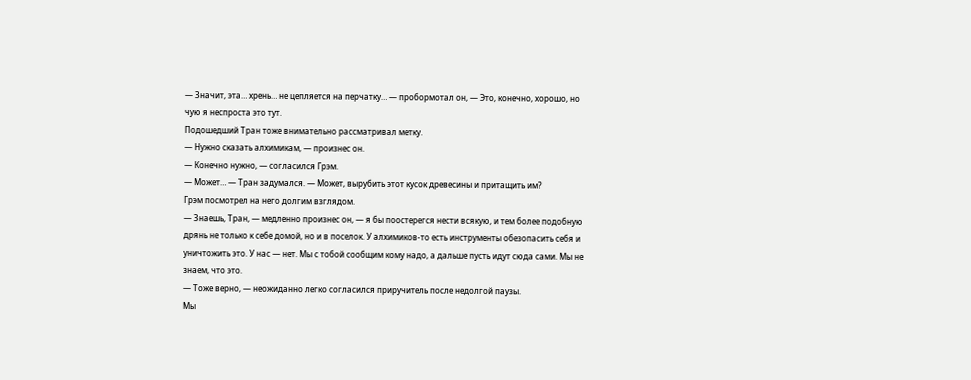— Значит, эта… хрень… не цепляется на перчатку… — пробормотал он, — Это, конечно, хорошо, но чую я неспроста это тут.
Подошедший Тран тоже внимательно рассматривал метку.
— Нужно сказать алхимикам, — произнес он.
— Конечно нужно, — согласился Грэм.
— Может… — Тран задумался. — Может, вырубить этот кусок древесины и притащить им?
Грэм посмотрел на него долгим взглядом.
— Знаешь, Тран, — медленно произнес он, — я бы поостерегся нести всякую, и тем более подобную дрянь не только к себе домой, но и в поселок. У алхимиков-то есть инструменты обезопасить себя и уничтожить это. У нас — нет. Мы с тобой сообщим кому надо, а дальше пусть идут сюда сами. Мы не знаем, что это.
— Тоже верно, — неожиданно легко согласился приручитель после недолгой паузы.
Мы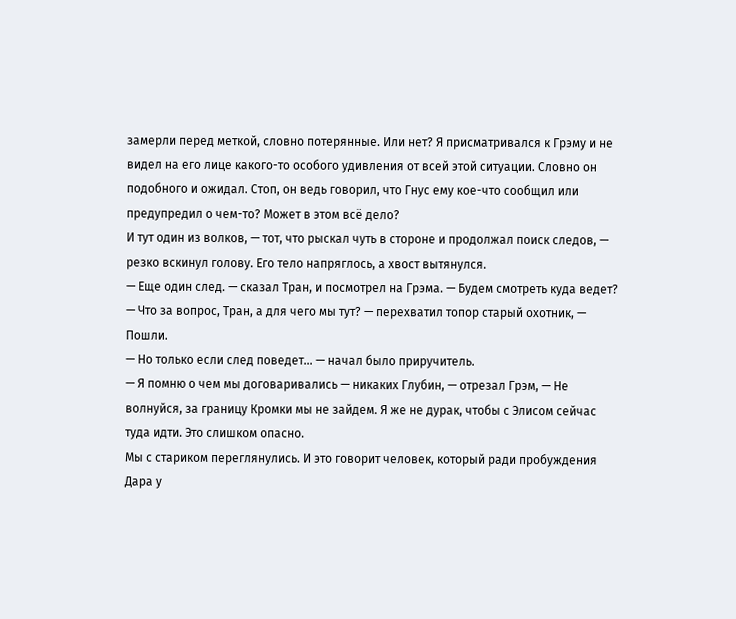замерли перед меткой, словно потерянные. Или нет? Я присматривался к Грэму и не видел на его лице какого-то особого удивления от всей этой ситуации. Словно он подобного и ожидал. Стоп, он ведь говорил, что Гнус ему кое-что сообщил или предупредил о чем-то? Может в этом всё дело?
И тут один из волков, — тот, что рыскал чуть в стороне и продолжал поиск следов, — резко вскинул голову. Его тело напряглось, а хвост вытянулся.
— Еще один след. — сказал Тран, и посмотрел на Грэма. — Будем смотреть куда ведет?
— Что за вопрос, Тран, а для чего мы тут? — перехватил топор старый охотник, — Пошли.
— Но только если след поведет… — начал было приручитель.
— Я помню о чем мы договаривались — никаких Глубин, — отрезал Грэм, — Не волнуйся, за границу Кромки мы не зайдем. Я же не дурак, чтобы с Элисом сейчас туда идти. Это слишком опасно.
Мы с стариком переглянулись. И это говорит человек, который ради пробуждения Дара у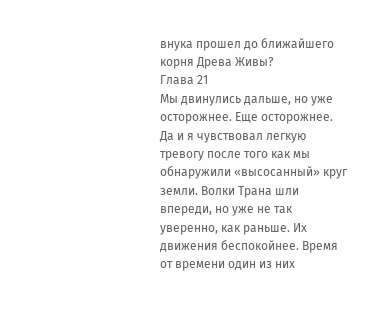внука прошел до ближайшего корня Древа Живы?
Глава 21
Мы двинулись дальше, но уже осторожнее. Еще осторожнее. Да и я чувствовал легкую тревогу после того как мы обнаружили «высосанный» круг земли. Волки Трана шли впереди, но уже не так уверенно, как раньше. Их движения беспокойнее. Время от времени один из них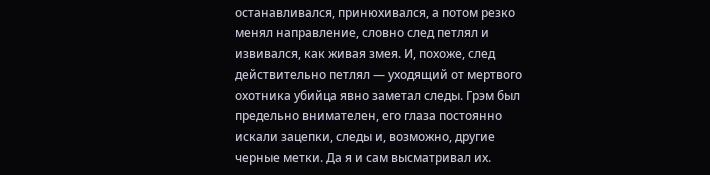останавливался, принюхивался, а потом резко менял направление, словно след петлял и извивался, как живая змея. И, похоже, след действительно петлял — уходящий от мертвого охотника убийца явно заметал следы. Грэм был предельно внимателен, его глаза постоянно искали зацепки, следы и, возможно, другие черные метки. Да я и сам высматривал их.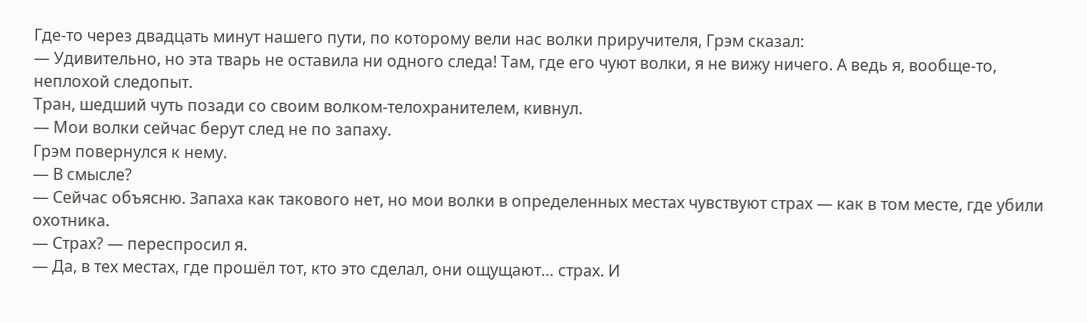Где-то через двадцать минут нашего пути, по которому вели нас волки приручителя, Грэм сказал:
— Удивительно, но эта тварь не оставила ни одного следа! Там, где его чуют волки, я не вижу ничего. А ведь я, вообще-то, неплохой следопыт.
Тран, шедший чуть позади со своим волком-телохранителем, кивнул.
— Мои волки сейчас берут след не по запаху.
Грэм повернулся к нему.
— В смысле?
— Сейчас объясню. Запаха как такового нет, но мои волки в определенных местах чувствуют страх — как в том месте, где убили охотника.
— Страх? — переспросил я.
— Да, в тех местах, где прошёл тот, кто это сделал, они ощущают… страх. И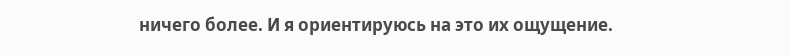ничего более. И я ориентируюсь на это их ощущение.